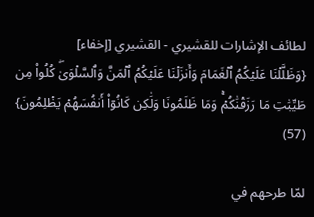لطائف الإشارات للقشيري - القشيري [إخفاء]
{وَظَلَّلۡنَا عَلَيۡكُمُ ٱلۡغَمَامَ وَأَنزَلۡنَا عَلَيۡكُمُ ٱلۡمَنَّ وَٱلسَّلۡوَىٰۖ كُلُواْ مِن طَيِّبَٰتِ مَا رَزَقۡنَٰكُمۡۚ وَمَا ظَلَمُونَا وَلَٰكِن كَانُوٓاْ أَنفُسَهُمۡ يَظۡلِمُونَ} (57)

لمّا طرحهم في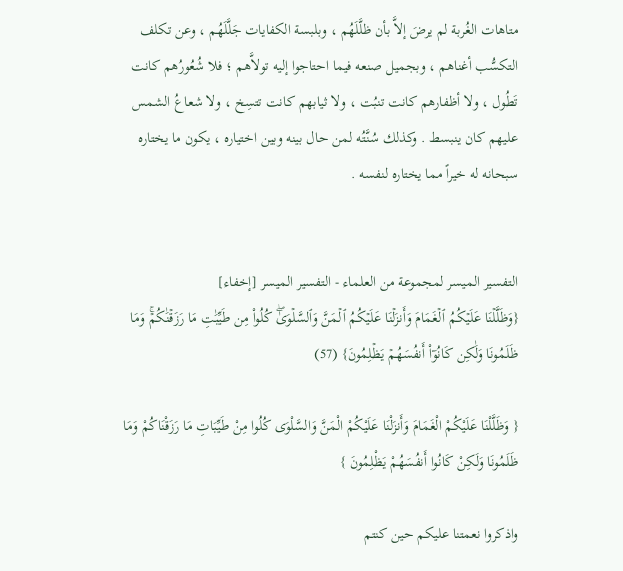متاهات الغُربة لم يرضَ إلاَّ بأن ظلَّلَهُم ، وبلبسة الكفايات جَلَّلَهُم ، وعن تكلف التكسُّب أغناهم ، وبجميل صنعه فيما احتاجوا إليه تولاَّهم ؛ فلا شُعُورُهم كانت تَطُول ، ولا أظفارهم كانت تنبُت ، ولا ثيابهم كانت تتسِخ ، ولا شعاعُ الشمس عليهم كان ينبسط . وكذلك سُنَّتُه لمن حال بينه وبين اختياره ، يكون ما يختاره سبحانه له خيراً مما يختاره لنفسه .


التفسير الميسر لمجموعة من العلماء - التفسير الميسر [إخفاء]
{وَظَلَّلۡنَا عَلَيۡكُمُ ٱلۡغَمَامَ وَأَنزَلۡنَا عَلَيۡكُمُ ٱلۡمَنَّ وَٱلسَّلۡوَىٰۖ كُلُواْ مِن طَيِّبَٰتِ مَا رَزَقۡنَٰكُمۡۚ وَمَا ظَلَمُونَا وَلَٰكِن كَانُوٓاْ أَنفُسَهُمۡ يَظۡلِمُونَ} (57)

{ وَظَلَّلْنَا عَلَيْكُمْ الْغَمَامَ وَأَنزَلْنَا عَلَيْكُمْ الْمَنَّ وَالسَّلْوَى كُلُوا مِنْ طَيِّبَاتِ مَا رَزَقْنَاكُمْ وَمَا ظَلَمُونَا وَلَكِنْ كَانُوا أَنفُسَهُمْ يَظْلِمُونَ }

واذكروا نعمتنا عليكم حين كنتم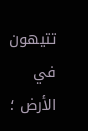تتيهون في الأرض ؛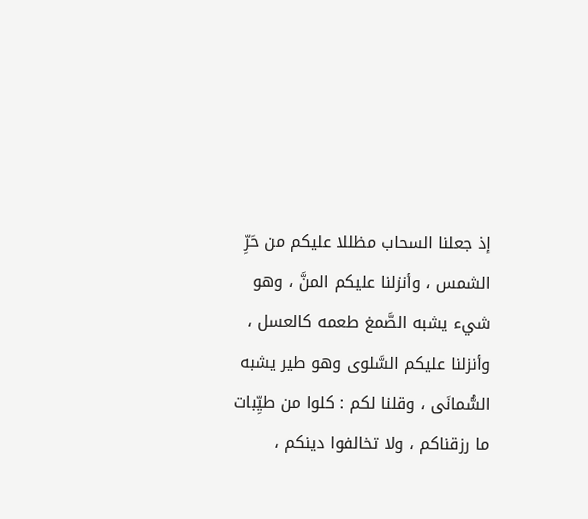إذ جعلنا السحاب مظللا عليكم من حَرِّ الشمس ، وأنزلنا عليكم المنَّ ، وهو شيء يشبه الصَّمغ طعمه كالعسل ، وأنزلنا عليكم السَّلوى وهو طير يشبه السُّمانَى ، وقلنا لكم : كلوا من طيِّبات ما رزقناكم ، ولا تخالفوا دينكم ،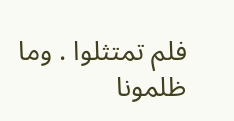فلم تمتثلوا . وما ظلمونا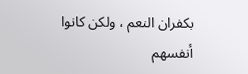بكفران النعم ، ولكن كانوا أنفسهم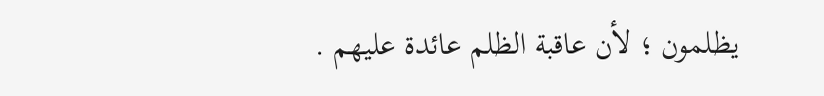يظلمون ؛ لأن عاقبة الظلم عائدة عليهم .